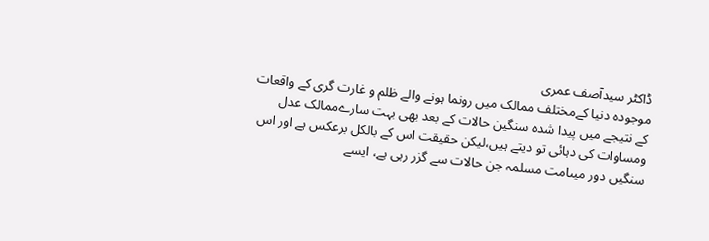ڈاکٹر سیدآصف عمری
موجودہ دنیا کےمختلف ممالک میں رونما ہونے والے ظلم و غارت گری کے واقعات کے نتیجے میں پیدا شدہ سنگین حالات کے بعد بھی بہت سارےممالک عدل ومساوات کی دہائی تو دیتے ہیں،لیکن حقیقت اس کے بالکل برعکس ہے اور اس سنگیں دور میںامت مسلمہ جن حالات سے گزر رہی ہے، ایسے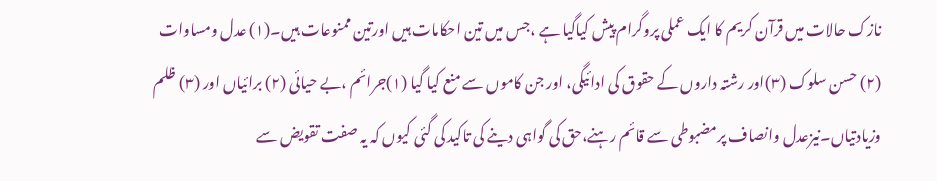نازک حالات میں قرآن کریم کا ایک عملی پروگرام پیش کیاگیا ہے ،جس میں تین احکامات ہیں اورتین ممنوعات ہیں۔(۱) عدل ومساوات (۲) حسن سلوک (۳)اور رشتہ داروں کے حقوق کی ادائیگی، اور جن کاموں سے منع کیا گیا (۱)جرائم ،بے حیائی (۲) برائیاں اور (۳) ظلم وزیادتیاں۔نیزعدل وانصاف پرمضبوطی سے قائم رہنے،حق کی گواہی دینے کی تاکید کی گئی کیوں کہ یہ صفت تقویض سے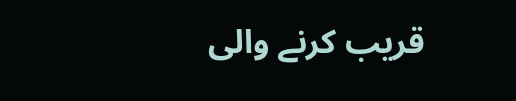قریب کرنے والی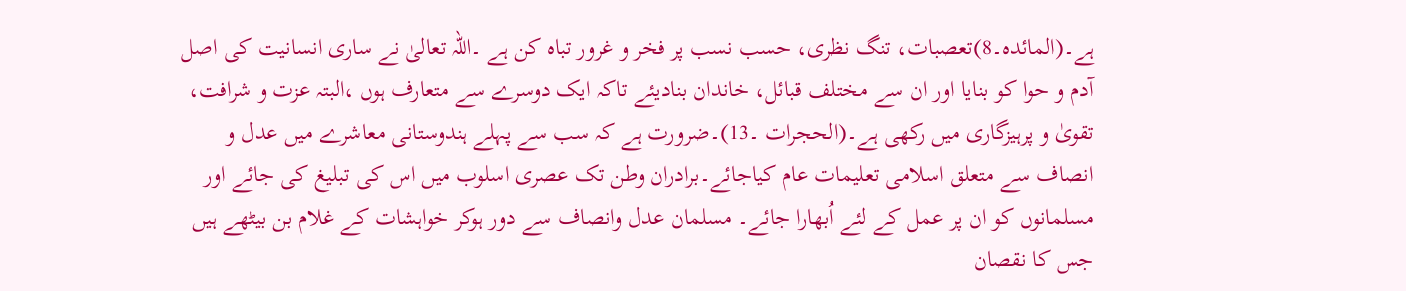ہے۔(المائدہ۔8)تعصبات، تنگ نظری، حسب نسب پر فخر و غرور تباہ کن ہے ۔اللہ تعالیٰ نے ساری انسانیت کی اصل آدم و حوا کو بنایا اور ان سے مختلف قبائل، خاندان بنادیئے تاکہ ایک دوسرے سے متعارف ہوں ،البتہ عزت و شرافت، تقویٰ و پرہیزگاری میں رکھی ہے۔(الحجرات ۔13)۔ضرورت ہے کہ سب سے پہلے ہندوستانی معاشرے میں عدل و انصاف سے متعلق اسلامی تعلیمات عام کیاجائے۔برادران وطن تک عصری اسلوب میں اس کی تبلیغ کی جائے اور مسلمانوں کو ان پر عمل کے لئے اُبھارا جائے۔ مسلمان عدل وانصاف سے دور ہوکر خواہشات کے غلام بن بیٹھے ہیں جس کا نقصان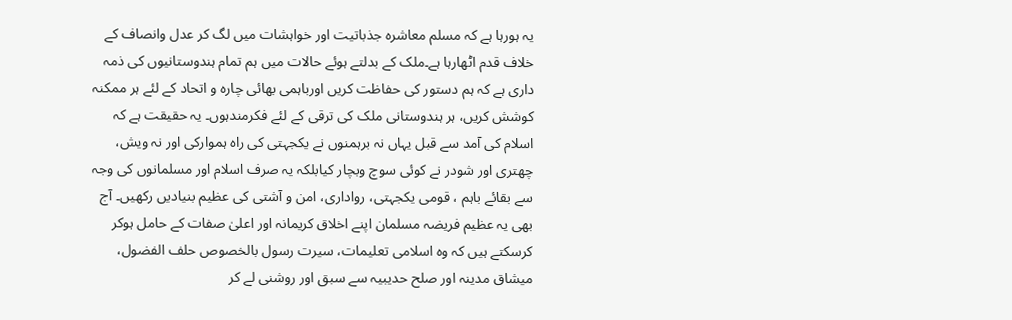یہ ہورہا ہے کہ مسلم معاشرہ جذباتیت اور خواہشات میں لگ کر عدل وانصاف کے خلاف قدم اٹھارہا ہے۔ملک کے بدلتے ہوئے حالات میں ہم تمام ہندوستانیوں کی ذمہ داری ہے کہ ہم دستور کی حفاظت کریں اورباہمی بھائی چارہ و اتحاد کے لئے ہر ممکنہ کوشش کریں، ہر ہندوستانی ملک کی ترقی کے لئے فکرمندہوں۔ یہ حقیقت ہے کہ اسلام کی آمد سے قبل یہاں نہ برہمنوں نے یکجہتی کی راہ ہموارکی اور نہ ویش، چھتری اور شودر نے کوئی سوچ وبچار کیابلکہ یہ صرف اسلام اور مسلمانوں کی وجہ سے بقائے باہم ، قومی یکجہتی، رواداری، امن و آشتی کی عظیم بنیادیں رکھیں۔ آج بھی یہ عظیم فریضہ مسلمان اپنے اخلاق کریمانہ اور اعلیٰ صفات کے حامل ہوکر کرسکتے ہیں کہ وہ اسلامی تعلیمات، سیرت رسول بالخصوص حلف الفضول، میشاق مدینہ اور صلح حدیبیہ سے سبق اور روشنی لے کر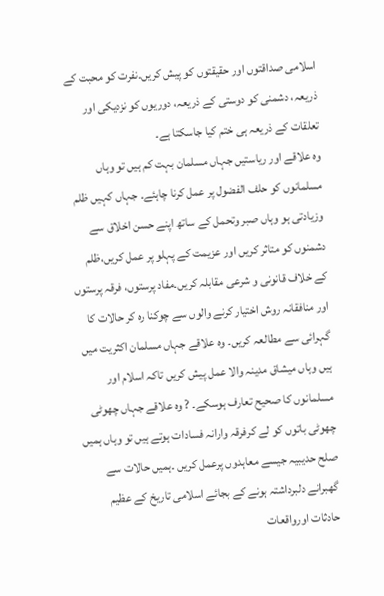اسلامی صداقتوں اور حقیقتوں کو پیش کریں۔نفرت کو محبت کے ذریعہ، دشمنی کو دوستی کے ذریعہ، دوریوں کو نزدیکی اور تعلقات کے ذریعہ ہی ختم کیا جاسکتا ہے۔
وہ علاقے اور ریاستیں جہاں مسلمان بہت کم ہیں تو وہاں مسلمانوں کو حلف الفضول پر عمل کرنا چاہئے۔ جہاں کہیں ظلم وزیادتی ہو وہاں صبر وتحمل کے ساتھ اپنے حسن اخلاق سے دشمنوں کو متاثر کریں اور عزیمت کے پہلو پر عمل کریں،ظلم کے خلاف قانونی و شرعی مقابلہ کریں۔مفاد پرستوں، فرقہ پرستوں اور منافقانہ روش اختیار کرنے والوں سے چوکنا رہ کر حالات کا گہرائی سے مطالعہ کریں۔ وہ علاقے جہاں مسلمان اکثریت میں ہیں وہاں میشاق مدینہ والا عمل پیش کریں تاکہ اسلام اور مسلمانوں کا صحیح تعارف ہوسکے۔ ? وہ علاقے جہاں چھوٹی چھوٹی باتوں کو لے کرفرقہ وارانہ فسادات ہوتے ہیں تو وہاں ہمیں صلح حدیبیہ جیسے معاہدوں پرعمل کریں ۔ہمیں حالات سے گھبرانے دلبرداشتہ ہونے کے بجائے اسلامی تاریخ کے عظیم حادثات اورواقعات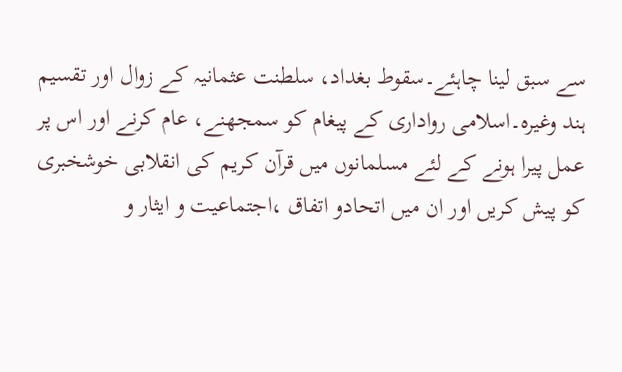سے سبق لینا چاہئے۔سقوط بغداد، سلطنت عثمانیہ کے زوال اور تقسیم ہند وغیرہ۔اسلامی رواداری کے پیغام کو سمجھنے، عام کرنے اور اس پر عمل پیرا ہونے کے لئے مسلمانوں میں قرآن کریم کی انقلابی خوشخبری کو پیش کریں اور ان میں اتحادو اتفاق ،اجتماعیت و ایثار و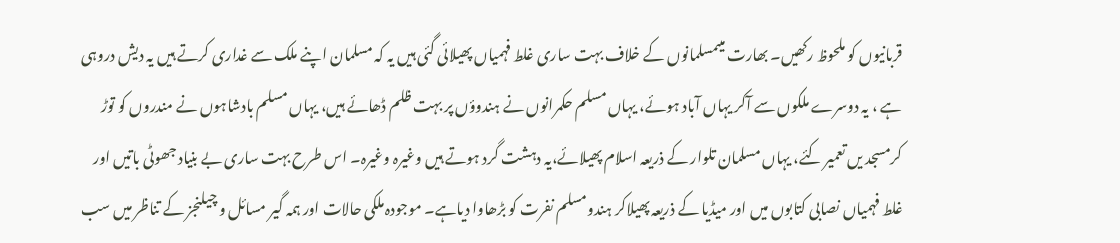قربانیوں کو ملحوظ رکھیں۔ بھارت میںمسلمانوں کے خلاف بہت ساری غلط فہمیاں پھیلائی گئی ہیں یہ کہ مسلمان اپنے ملک سے غداری کرتے ہیں یہ دیش دروہی ہے ، یہ دوسرے ملکوں سے آکر یہاں آباد ہوئے، یہاں مسلم حکمرانوں نے ہندوؤں پر بہت ظلم ڈھائے ہیں، یہاں مسلم بادشاہوں نے مندروں کو توڑ کرمسجد یں تعمیر کئے، یہاں مسلمان تلوار کے ذریعہ اسلام پھیلائے،یہ دہشت گرد ہوتے ہیں وغیرہ وغیرہ۔ اس طرح بہت ساری بے بنیاد جھوٹی باتیں اور غلط فہمیاں نصابی کتابوں میں اور میڈیا کے ذریعہ پھیلاکر ہندومسلم نفرت کو بڑھاوا دیاہے۔ موجودہ ملکی حالات اور ہمہ گیر مسائل و چیلنجز کے تناظر میں سب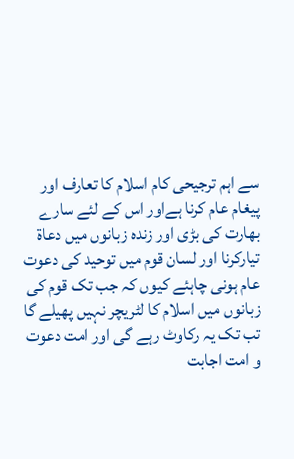سے اہم ترجیحی کام اسلام کا تعارف اور پیغام عام کرنا ہےاور اس کے لئے سارے بھارت کی بڑی اور زندہ زبانوں میں دعاۃ تیارکرنا اور لسان قوم میں توحید کی دعوت عام ہونی چاہئے کیوں کہ جب تک قوم کی زبانوں میں اسلام کا لٹریچر نہیں پھیلے گا تب تک یہ رکاوٹ رہے گی اور امت دعوت و امت اجابت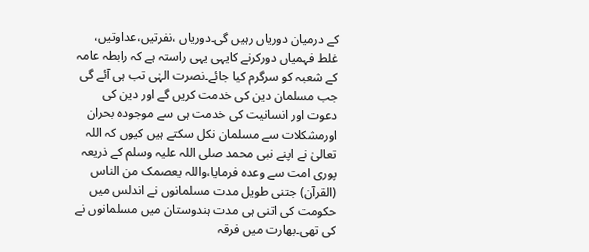کے درمیان دوریاں رہیں گی۔دوریاں ،نفرتیں،عداوتیں، غلط فہمیاں دورکرنے کایہی یہی راستہ ہے کہ رابطہ عامہ کے شعبہ کو سرگرم کیا جائے۔نصرت الہٰی تب ہی آئے گی جب مسلمان دین کی خدمت کریں گے اور دین کی دعوت اور انسانیت کی خدمت ہی سے موجودہ بحران اورمشکلات سے مسلمان نکل سکتے ہیں کیوں کہ اللہ تعالیٰ نے اپنے نبی محمد صلی اللہ علیہ وسلم کے ذریعہ پوری امت سے وعدہ فرمایا،واللہ یعصمک من الناس (القرآن) جتنی طویل مدت مسلمانوں نے اندلس میں حکومت کی اتنی ہی مدت ہندوستان میں مسلمانوں نے کی تھی۔بھارت میں فرقہ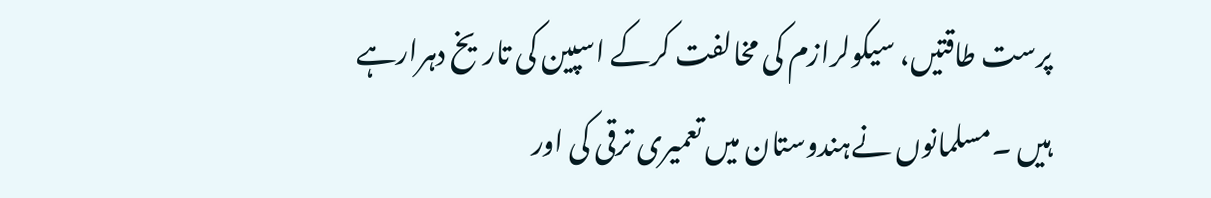پرست طاقتیں، سیکولرازم کی مخالفت کرکے اسپین کی تاریخ دہرارہے ہیں ۔مسلمانوں نےہندوستان میں تعمیری ترقی کی اور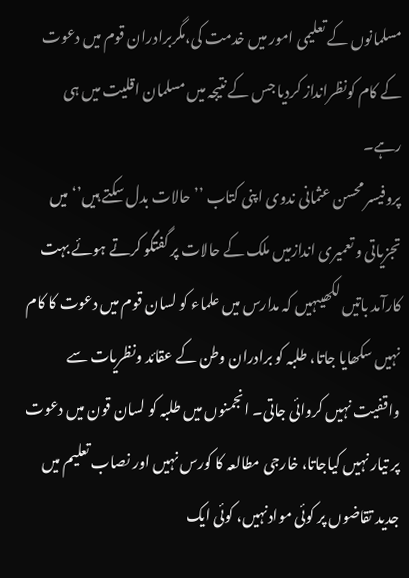مسلمانوں کے تعلیمی امور میں خدمت کی،مگربرادران قوم میں دعوت کے کام کونظرانداز کردیا جس کے نتیجہ میں مسلمان اقلیت میں ہی رہے۔
پروفیسر محسن عثمانی ندوی اپنی کتاب ’’حالات بدل سکتے ہیں’‘ میں تجزیاتی و تعمیری اندازمیں ملک کے حالات پر گفتگو کرتے ہوئے بہت کارآمد باتیں لکھیںہیں کہ مدارس میں علماء کو لسان قوم میں دعوت کا کام نہیں سکھایا جاتا، طلبہ کو برادران وطن کے عقائد ونظریات سے واقفیت نہیں کروائی جاتی۔ انجمنوں میں طلبہ کو لسان قون میں دعوت پر تیار نہیں کیاجاتا، خارجی مطالعہ کا کورس نہیں اور نصاب تعلیم میں جدید تقاضوں پر کوئی موادنہیں، کوئی ایک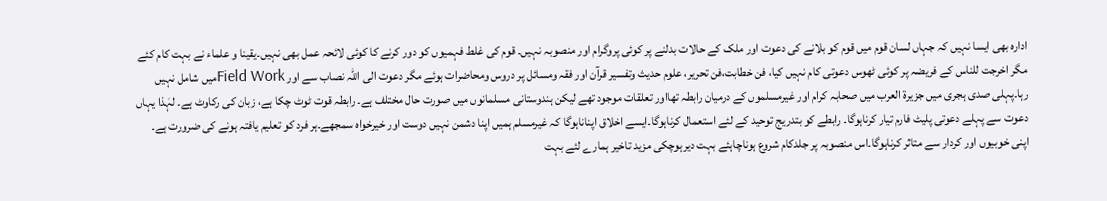ادارہ بھی ایسا نہیں کہ جہاں لسان قوم میں قوم کو بلانے کی دعوت اور ملک کے حالات بدلنے پر کوئی پروگرام اور منصوبہ نہیں۔ قوم کی غلط فہمیوں کو دور کرنے کا کوئی لائحہ عمل بھی نہیں۔یقینا و علماء نے بہت کام کئے مگر اخرجت للناس کے فریضہ پر کوئی ٹھوس دعوتی کام نہیں کیا، فن خطابت،فن تحریر، علوم حدیث وتفسیر قرآن اور فقہ ومسائل پر دروس ومحاضرات ہوئے مگر دعوت الی اللہ نصاب سے اور Field Workمیں شامل نہیں رہا۔پہلی صدی ہجری میں جزیرۃ العرب میں صحابہ کرام اور غیرمسلموں کے درمیان رابطہ تھااور تعلقات موجود تھے لیکن ہندوستانی مسلمانوں میں صورت حال مختلف ہے۔ رابطہ قوت ٹوٹ چکا ہے، زبان کی رکاوٹ ہے۔ لہٰذا یہاں دعوت سے پہلے دعوتی پلیٹ فارم تیار کرناہوگا۔ رابطے کو بتدریج توحید کے لئے استعمال کرناہوگا۔ایسے اخلاق اپناناہوگا کہ غیرمسلم ہمیں اپنا دشمن نہیں دوست اور خیرخواہ سمجھے۔ہر فرد کو تعلیم یافتہ ہونے کی ضرورت ہے۔ اپنی خوبیوں اور کردار سے متاثر کرناہوگا۔اس منصوبہ پر جلدکام شروع ہوناچاہئے بہت دیرہوچکی مزید تاخیر ہمارے لئے بہت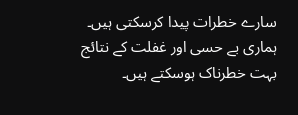سارے خطرات پیدا کرسکتی ہیں۔ ہماری بے حسی اور غفلت کے نتائج بہت خطرناک ہوسکتے ہیں۔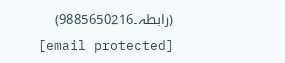(رابطہ۔9885650216)
[email protected]